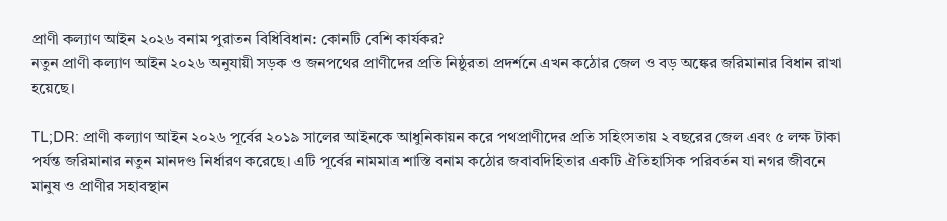প্রাণী কল্যাণ আইন ২০২৬ বনাম পুরাতন বিধিবিধান: কোনটি বেশি কার্যকর?
নতুন প্রাণী কল্যাণ আইন ২০২৬ অনুযায়ী সড়ক ও জনপথের প্রাণীদের প্রতি নিষ্ঠুরতা প্রদর্শনে এখন কঠোর জেল ও বড় অঙ্কের জরিমানার বিধান রাখা হয়েছে।

TL;DR: প্রাণী কল্যাণ আইন ২০২৬ পূর্বের ২০১৯ সালের আইনকে আধুনিকায়ন করে পথপ্রাণীদের প্রতি সহিংসতায় ২ বছরের জেল এবং ৫ লক্ষ টাকা পর্যন্ত জরিমানার নতুন মানদণ্ড নির্ধারণ করেছে। এটি পূর্বের নামমাত্র শাস্তি বনাম কঠোর জবাবদিহিতার একটি ঐতিহাসিক পরিবর্তন যা নগর জীবনে মানুষ ও প্রাণীর সহাবস্থান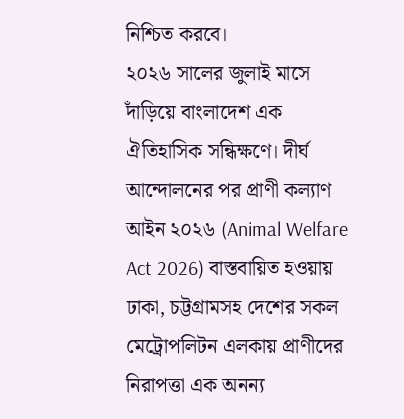নিশ্চিত করবে।
২০২৬ সালের জুলাই মাসে দাঁড়িয়ে বাংলাদেশ এক ঐতিহাসিক সন্ধিক্ষণে। দীর্ঘ আন্দোলনের পর প্রাণী কল্যাণ আইন ২০২৬ (Animal Welfare Act 2026) বাস্তবায়িত হওয়ায় ঢাকা, চট্টগ্রামসহ দেশের সকল মেট্রোপলিটন এলকায় প্রাণীদের নিরাপত্তা এক অনন্য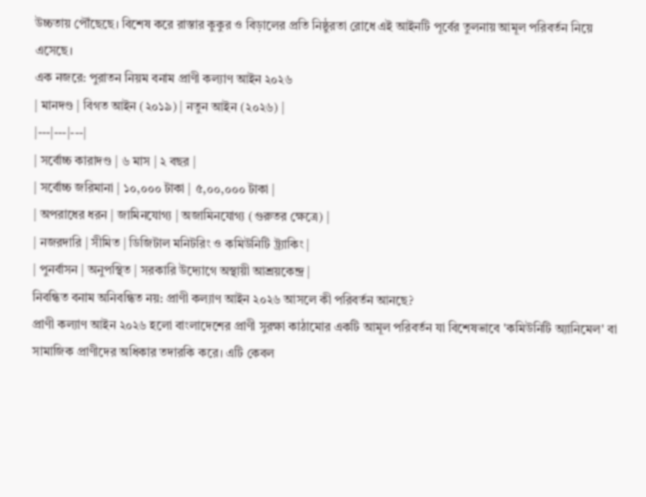উচ্চতায় পৌঁছেছে। বিশেষ করে রাস্তার কুকুর ও বিড়ালের প্রতি নিষ্ঠুরতা রোধে এই আইনটি পূর্বের তুলনায় আমূল পরিবর্তন নিয়ে এসেছে।
এক নজরে: পুরাতন নিয়ম বনাম প্রাণী কল্যাণ আইন ২০২৬
| মানদণ্ড | বিগত আইন (২০১৯) | নতুন আইন (২০২৬) |
|---|---|---|
| সর্বোচ্চ কারাদণ্ড | ৬ মাস | ২ বছর |
| সর্বোচ্চ জরিমানা | ১০,০০০ টাকা | ৫,০০,০০০ টাকা |
| অপরাধের ধরন | জামিনযোগ্য | অজামিনযোগ্য (গুরুতর ক্ষেত্রে) |
| নজরদারি | সীমিত | ডিজিটাল মনিটরিং ও কমিউনিটি ট্র্যাকিং |
| পুনর্বাসন | অনুপস্থিত | সরকারি উদ্যোগে অস্থায়ী আশ্রয়কেন্দ্র |
নিবন্ধিত বনাম অনিবন্ধিত নয়: প্রাণী কল্যাণ আইন ২০২৬ আসলে কী পরিবর্তন আনছে?
প্রাণী কল্যাণ আইন ২০২৬ হলো বাংলাদেশের প্রাণী সুরক্ষা কাঠামোর একটি আমূল পরিবর্তন যা বিশেষভাবে 'কমিউনিটি অ্যানিমেল' বা সামাজিক প্রাণীদের অধিকার তদারকি করে। এটি কেবল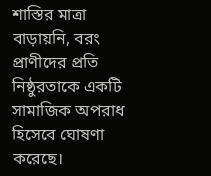শাস্তির মাত্রা বাড়ায়নি, বরং প্রাণীদের প্রতি নিষ্ঠুরতাকে একটি সামাজিক অপরাধ হিসেবে ঘোষণা করেছে।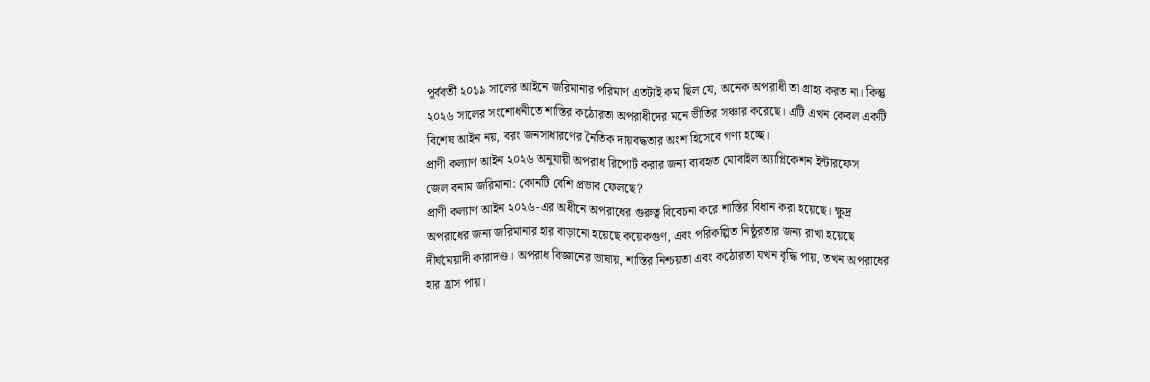পূর্ববর্তী ২০১৯ সালের আইনে জরিমানার পরিমাণ এতটাই কম ছিল যে, অনেক অপরাধী তা গ্রাহ্য করত না। কিন্তু ২০২৬ সালের সংশোধনীতে শাস্তির কঠোরতা অপরাধীদের মনে ভীতির সঞ্চার করেছে। এটি এখন কেবল একটি বিশেষ আইন নয়, বরং জনসাধারণের নৈতিক দায়বদ্ধতার অংশ হিসেবে গণ্য হচ্ছে।
প্রাণী কল্যাণ আইন ২০২৬ অনুযায়ী অপরাধ রিপোর্ট করার জন্য ব্যবহৃত মোবাইল অ্যাপ্লিকেশন ইন্টারফেস
জেল বনাম জরিমানা: কোনটি বেশি প্রভাব ফেলছে?
প্রাণী কল্যাণ আইন ২০২৬-এর অধীনে অপরাধের গুরুত্ব বিবেচনা করে শাস্তির বিধান করা হয়েছে। ক্ষুদ্র অপরাধের জন্য জরিমানার হার বাড়ানো হয়েছে কয়েকগুণ, এবং পরিকল্পিত নিষ্ঠুরতার জন্য রাখা হয়েছে দীর্ঘমেয়াদী কারাদণ্ড। অপরাধ বিজ্ঞানের ভাষায়, শাস্তির নিশ্চয়তা এবং কঠোরতা যখন বৃদ্ধি পায়, তখন অপরাধের হার হ্রাস পায়।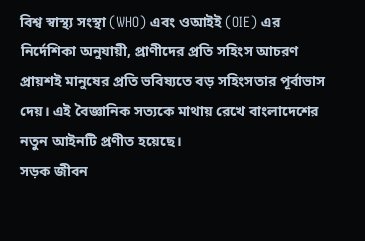বিশ্ব স্বাস্থ্য সংস্থা (WHO) এবং ওআইই (OIE) এর নির্দেশিকা অনুযায়ী, প্রাণীদের প্রতি সহিংস আচরণ প্রায়শই মানুষের প্রতি ভবিষ্যতে বড় সহিংসতার পূর্বাভাস দেয়। এই বৈজ্ঞানিক সত্যকে মাথায় রেখে বাংলাদেশের নতুন আইনটি প্রণীত হয়েছে।
সড়ক জীবন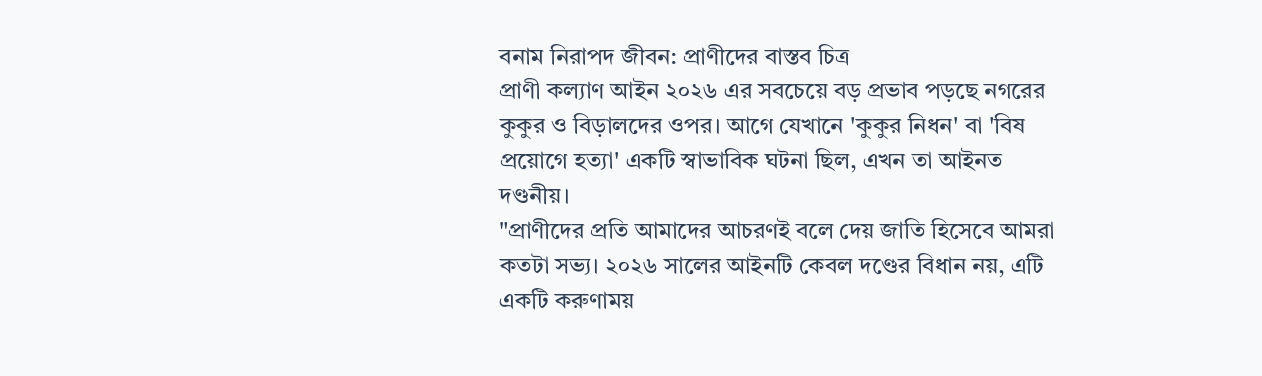বনাম নিরাপদ জীবন: প্রাণীদের বাস্তব চিত্র
প্রাণী কল্যাণ আইন ২০২৬ এর সবচেয়ে বড় প্রভাব পড়ছে নগরের কুকুর ও বিড়ালদের ওপর। আগে যেখানে 'কুকুর নিধন' বা 'বিষ প্রয়োগে হত্যা' একটি স্বাভাবিক ঘটনা ছিল, এখন তা আইনত দণ্ডনীয়।
"প্রাণীদের প্রতি আমাদের আচরণই বলে দেয় জাতি হিসেবে আমরা কতটা সভ্য। ২০২৬ সালের আইনটি কেবল দণ্ডের বিধান নয়, এটি একটি করুণাময়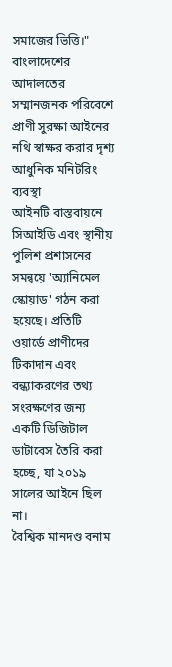সমাজের ভিত্তি।"
বাংলাদেশের আদালতের সম্মানজনক পরিবেশে প্রাণী সুরক্ষা আইনের নথি স্বাক্ষর করার দৃশ্য
আধুনিক মনিটরিং ব্যবস্থা
আইনটি বাস্তবায়নে সিআইডি এবং স্থানীয় পুলিশ প্রশাসনের সমন্বয়ে 'অ্যানিমেল স্কোয়াড' গঠন করা হয়েছে। প্রতিটি ওয়ার্ডে প্রাণীদের টিকাদান এবং বন্ধ্যাকরণের তথ্য সংরক্ষণের জন্য একটি ডিজিটাল ডাটাবেস তৈরি করা হচ্ছে, যা ২০১৯ সালের আইনে ছিল না।
বৈশ্বিক মানদণ্ড বনাম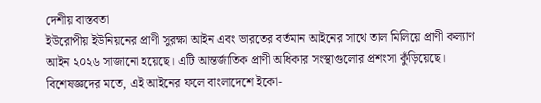দেশীয় বাস্তবতা
ইউরোপীয় ইউনিয়নের প্রাণী সুরক্ষা আইন এবং ভারতের বর্তমান আইনের সাথে তাল মিলিয়ে প্রাণী কল্যাণ আইন ২০২৬ সাজানো হয়েছে। এটি আন্তর্জাতিক প্রাণী অধিকার সংস্থাগুলোর প্রশংসা কুঁড়িয়েছে।
বিশেষজ্ঞদের মতে, এই আইনের ফলে বাংলাদেশে ইকো-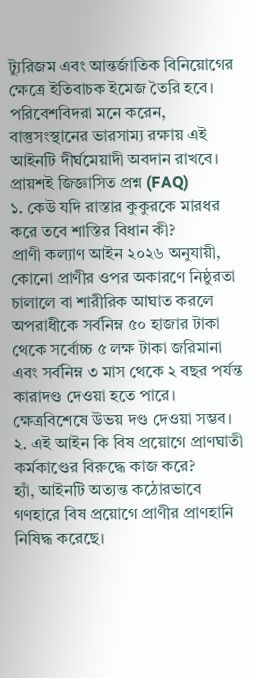ট্যুরিজম এবং আন্তর্জাতিক বিনিয়োগের ক্ষেত্রে ইতিবাচক ইমেজ তৈরি হবে। পরিবেশবিদরা মনে করেন, বাস্তুসংস্থানের ভারসাম্য রক্ষায় এই আইনটি দীর্ঘমেয়াদী অবদান রাখবে।
প্রায়শই জিজ্ঞাসিত প্রশ্ন (FAQ)
১. কেউ যদি রাস্তার কুকুরকে মারধর করে তবে শাস্তির বিধান কী?
প্রাণী কল্যাণ আইন ২০২৬ অনুযায়ী, কোনো প্রাণীর ওপর অকারণে নিষ্ঠুরতা চালালে বা শারীরিক আঘাত করলে অপরাধীকে সর্বনিম্ন ৫০ হাজার টাকা থেকে সর্বোচ্চ ৫ লক্ষ টাকা জরিমানা এবং সর্বনিম্ন ৩ মাস থেকে ২ বছর পর্যন্ত কারাদণ্ড দেওয়া হতে পারে। ক্ষেত্রবিশেষে উভয় দণ্ড দেওয়া সম্ভব।
২. এই আইন কি বিষ প্রয়োগে প্রাণঘাতী কর্মকাণ্ডের বিরুদ্ধে কাজ করে?
হ্যাঁ, আইনটি অত্যন্ত কঠোরভাবে গণহারে বিষ প্রয়োগে প্রাণীর প্রাণহানি নিষিদ্ধ করেছে।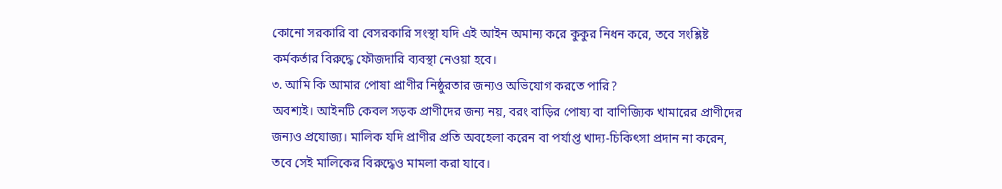কোনো সরকারি বা বেসরকারি সংস্থা যদি এই আইন অমান্য করে কুকুর নিধন করে, তবে সংশ্লিষ্ট কর্মকর্তার বিরুদ্ধে ফৌজদারি ব্যবস্থা নেওয়া হবে।
৩. আমি কি আমার পোষা প্রাণীর নিষ্ঠুরতার জন্যও অভিযোগ করতে পারি?
অবশ্যই। আইনটি কেবল সড়ক প্রাণীদের জন্য নয়, বরং বাড়ির পোষ্য বা বাণিজ্যিক খামারের প্রাণীদের জন্যও প্রযোজ্য। মালিক যদি প্রাণীর প্রতি অবহেলা করেন বা পর্যাপ্ত খাদ্য-চিকিৎসা প্রদান না করেন, তবে সেই মালিকের বিরুদ্ধেও মামলা করা যাবে।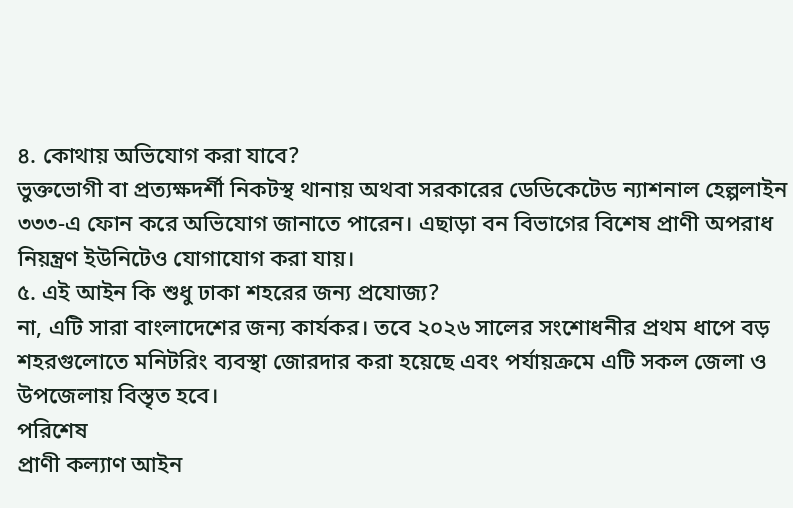৪. কোথায় অভিযোগ করা যাবে?
ভুক্তভোগী বা প্রত্যক্ষদর্শী নিকটস্থ থানায় অথবা সরকারের ডেডিকেটেড ন্যাশনাল হেল্পলাইন ৩৩৩-এ ফোন করে অভিযোগ জানাতে পারেন। এছাড়া বন বিভাগের বিশেষ প্রাণী অপরাধ নিয়ন্ত্রণ ইউনিটেও যোগাযোগ করা যায়।
৫. এই আইন কি শুধু ঢাকা শহরের জন্য প্রযোজ্য?
না, এটি সারা বাংলাদেশের জন্য কার্যকর। তবে ২০২৬ সালের সংশোধনীর প্রথম ধাপে বড় শহরগুলোতে মনিটরিং ব্যবস্থা জোরদার করা হয়েছে এবং পর্যায়ক্রমে এটি সকল জেলা ও উপজেলায় বিস্তৃত হবে।
পরিশেষ
প্রাণী কল্যাণ আইন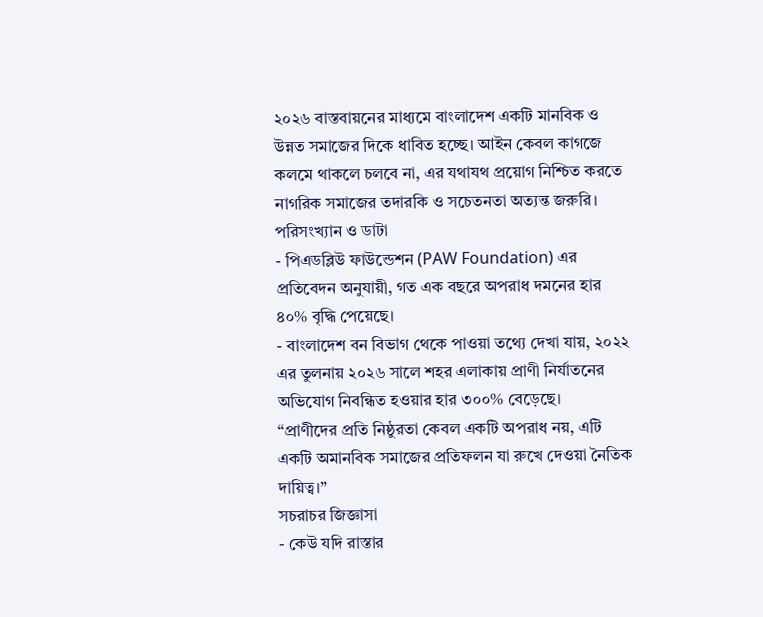২০২৬ বাস্তবায়নের মাধ্যমে বাংলাদেশ একটি মানবিক ও উন্নত সমাজের দিকে ধাবিত হচ্ছে। আইন কেবল কাগজে কলমে থাকলে চলবে না, এর যথাযথ প্রয়োগ নিশ্চিত করতে নাগরিক সমাজের তদারকি ও সচেতনতা অত্যন্ত জরুরি।
পরিসংখ্যান ও ডাটা
- পিএডব্লিউ ফাউন্ডেশন (PAW Foundation) এর প্রতিবেদন অনুযায়ী, গত এক বছরে অপরাধ দমনের হার ৪০% বৃদ্ধি পেয়েছে।
- বাংলাদেশ বন বিভাগ থেকে পাওয়া তথ্যে দেখা যায়, ২০২২ এর তুলনায় ২০২৬ সালে শহর এলাকায় প্রাণী নির্যাতনের অভিযোগ নিবন্ধিত হওয়ার হার ৩০০% বেড়েছে।
“প্রাণীদের প্রতি নিষ্ঠুরতা কেবল একটি অপরাধ নয়, এটি একটি অমানবিক সমাজের প্রতিফলন যা রুখে দেওয়া নৈতিক দায়িত্ব।”
সচরাচর জিজ্ঞাসা
- কেউ যদি রাস্তার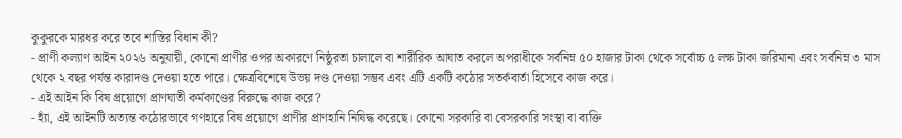কুকুরকে মারধর করে তবে শাস্তির বিধান কী?
- প্রাণী কল্যাণ আইন ২০২৬ অনুযায়ী, কোনো প্রাণীর ওপর অকারণে নিষ্ঠুরতা চালালে বা শারীরিক আঘাত করলে অপরাধীকে সর্বনিম্ন ৫০ হাজার টাকা থেকে সর্বোচ্চ ৫ লক্ষ টাকা জরিমানা এবং সর্বনিম্ন ৩ মাস থেকে ২ বছর পর্যন্ত কারাদণ্ড দেওয়া হতে পারে। ক্ষেত্রবিশেষে উভয় দণ্ড দেওয়া সম্ভব এবং এটি একটি কঠোর সতর্কবার্তা হিসেবে কাজ করে।
- এই আইন কি বিষ প্রয়োগে প্রাণঘাতী কর্মকাণ্ডের বিরুদ্ধে কাজ করে?
- হ্যাঁ, এই আইনটি অত্যন্ত কঠোরভাবে গণহারে বিষ প্রয়োগে প্রাণীর প্রাণহানি নিষিদ্ধ করেছে। কোনো সরকারি বা বেসরকারি সংস্থা বা ব্যক্তি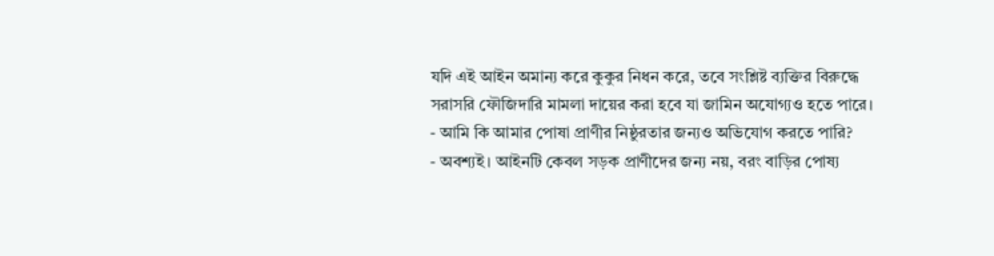যদি এই আইন অমান্য করে কুকুর নিধন করে, তবে সংশ্লিষ্ট ব্যক্তির বিরুদ্ধে সরাসরি ফৌজিদারি মামলা দায়ের করা হবে যা জামিন অযোগ্যও হতে পারে।
- আমি কি আমার পোষা প্রাণীর নিষ্ঠুরতার জন্যও অভিযোগ করতে পারি?
- অবশ্যই। আইনটি কেবল সড়ক প্রাণীদের জন্য নয়, বরং বাড়ির পোষ্য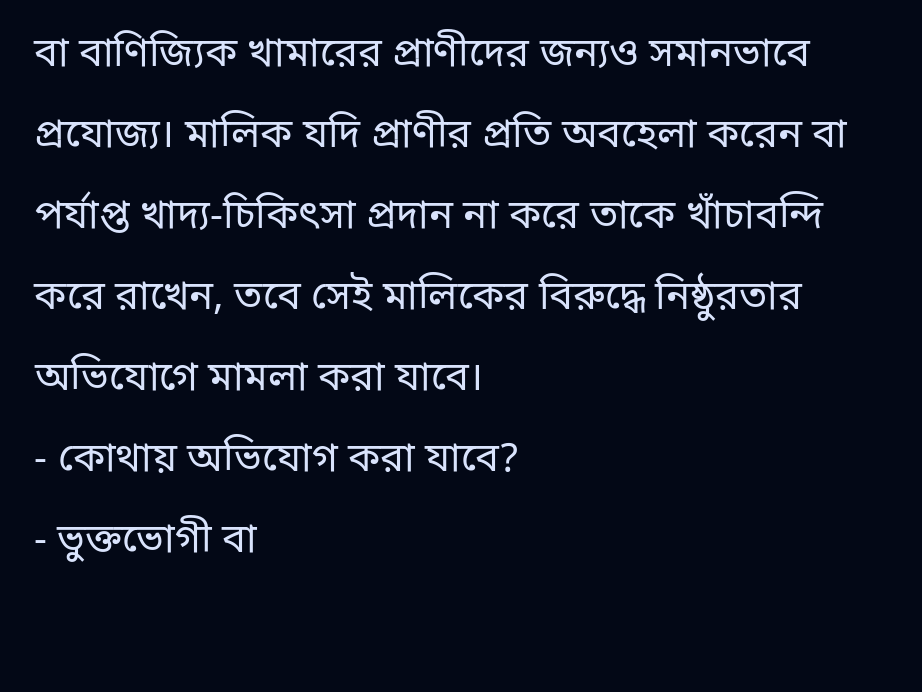বা বাণিজ্যিক খামারের প্রাণীদের জন্যও সমানভাবে প্রযোজ্য। মালিক যদি প্রাণীর প্রতি অবহেলা করেন বা পর্যাপ্ত খাদ্য-চিকিৎসা প্রদান না করে তাকে খাঁচাবন্দি করে রাখেন, তবে সেই মালিকের বিরুদ্ধে নিষ্ঠুরতার অভিযোগে মামলা করা যাবে।
- কোথায় অভিযোগ করা যাবে?
- ভুক্তভোগী বা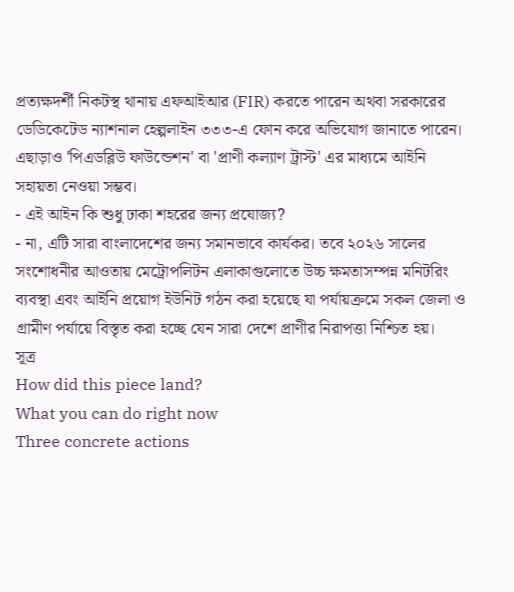প্রত্যক্ষদর্শী নিকটস্থ থানায় এফআইআর (FIR) করতে পারেন অথবা সরকারের ডেডিকেটেড ন্যাশনাল হেল্পলাইন ৩৩৩-এ ফোন করে অভিযোগ জানাতে পারেন। এছাড়াও 'পিএডব্লিউ ফাউন্ডেশন' বা 'প্রাণী কল্যাণ ট্রাস্ট' এর মাধ্যমে আইনি সহায়তা নেওয়া সম্ভব।
- এই আইন কি শুধু ঢাকা শহরের জন্য প্রযোজ্য?
- না, এটি সারা বাংলাদেশের জন্য সমানভাবে কার্যকর। তবে ২০২৬ সালের সংশোধনীর আওতায় মেট্রোপলিটন এলাকাগুলোতে উচ্চ ক্ষমতাসম্পন্ন মনিটরিং ব্যবস্থা এবং আইনি প্রয়োগ ইউনিট গঠন করা হয়েছে যা পর্যায়ক্রমে সকল জেলা ও গ্রামীণ পর্যায়ে বিস্তৃত করা হচ্ছে যেন সারা দেশে প্রাণীর নিরাপত্তা নিশ্চিত হয়।
সূত্র
How did this piece land?
What you can do right now
Three concrete actions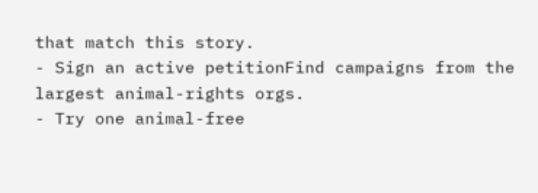that match this story.
- Sign an active petitionFind campaigns from the largest animal-rights orgs.
- Try one animal-free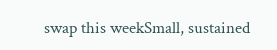swap this weekSmall, sustained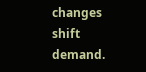changes shift demand.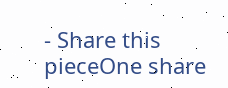- Share this pieceOne share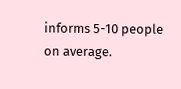informs 5-10 people on average.